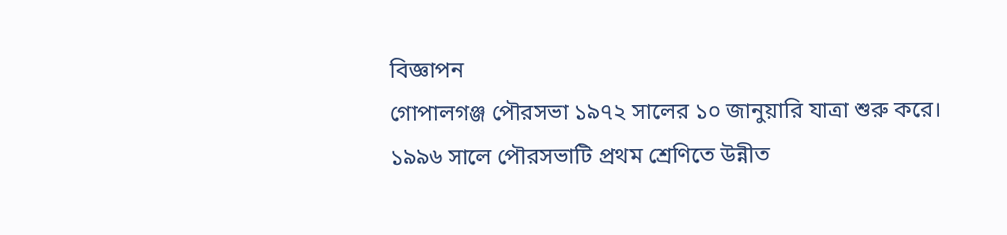বিজ্ঞাপন
গোপালগঞ্জ পৌরসভা ১৯৭২ সালের ১০ জানুয়ারি যাত্রা শুরু করে। ১৯৯৬ সালে পৌরসভাটি প্রথম শ্রেণিতে উন্নীত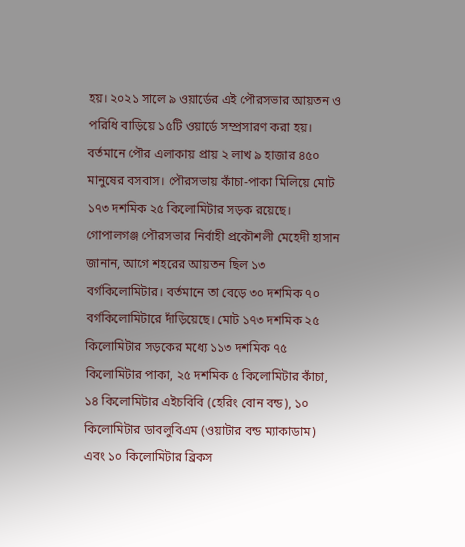হয়। ২০২১ সালে ৯ ওয়ার্ডের এই পৌরসভার আয়তন ও পরিধি বাড়িয়ে ১৫টি ওয়ার্ডে সম্প্রসারণ করা হয়। বর্তমানে পৌর এলাকায় প্রায় ২ লাখ ৯ হাজার ৪৫০ মানুষের বসবাস। পৌরসভায় কাঁচা-পাকা মিলিয়ে মোট ১৭৩ দশমিক ২৫ কিলোমিটার সড়ক রয়েছে।
গোপালগঞ্জ পৌরসভার নির্বাহী প্রকৌশলী মেহেদী হাসান জানান, আগে শহরের আয়তন ছিল ১৩ বর্গকিলোমিটার। বর্তমানে তা বেড়ে ৩০ দশমিক ৭০ বর্গকিলোমিটারে দাঁড়িয়েছে। মোট ১৭৩ দশমিক ২৫ কিলোমিটার সড়কের মধ্যে ১১৩ দশমিক ৭৫ কিলোমিটার পাকা, ২৫ দশমিক ৫ কিলোমিটার কাঁচা, ১৪ কিলোমিটার এইচবিবি (হেরিং বোন বন্ড), ১০ কিলোমিটার ডাবলুবিএম (ওয়াটার বন্ড ম্যাকাডাম) এবং ১০ কিলোমিটার ব্রিকস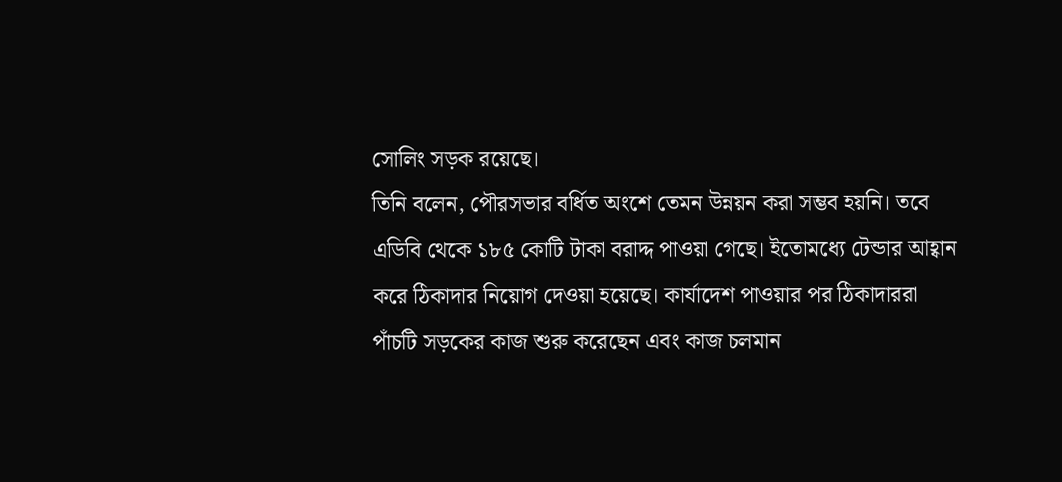সোলিং সড়ক রয়েছে।
তিনি বলেন, পৌরসভার বর্ধিত অংশে তেমন উন্নয়ন করা সম্ভব হয়নি। তবে এডিবি থেকে ১৮৫ কোটি টাকা বরাদ্দ পাওয়া গেছে। ইতোমধ্যে টেন্ডার আহ্বান করে ঠিকাদার নিয়োগ দেওয়া হয়েছে। কার্যাদেশ পাওয়ার পর ঠিকাদাররা পাঁচটি সড়কের কাজ শুরু করেছেন এবং কাজ চলমান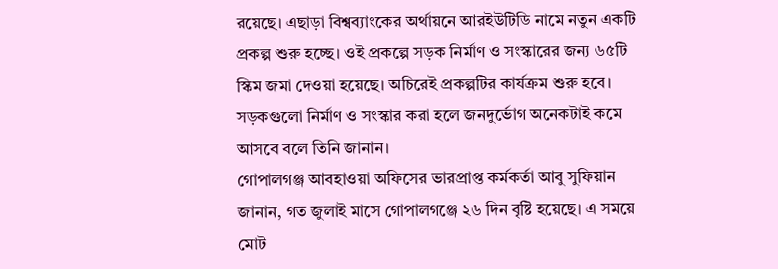রয়েছে। এছাড়া বিশ্বব্যাংকের অর্থায়নে আরইউটিডি নামে নতুন একটি প্রকল্প শুরু হচ্ছে। ওই প্রকল্পে সড়ক নির্মাণ ও সংস্কারের জন্য ৬৫টি স্কিম জমা দেওয়া হয়েছে। অচিরেই প্রকল্পটির কার্যক্রম শুরু হবে। সড়কগুলো নির্মাণ ও সংস্কার করা হলে জনদুর্ভোগ অনেকটাই কমে আসবে বলে তিনি জানান।
গোপালগঞ্জ আবহাওয়া অফিসের ভারপ্রাপ্ত কর্মকর্তা আবু সুফিয়ান জানান, গত জুলাই মাসে গোপালগঞ্জে ২৬ দিন বৃষ্টি হয়েছে। এ সময়ে মোট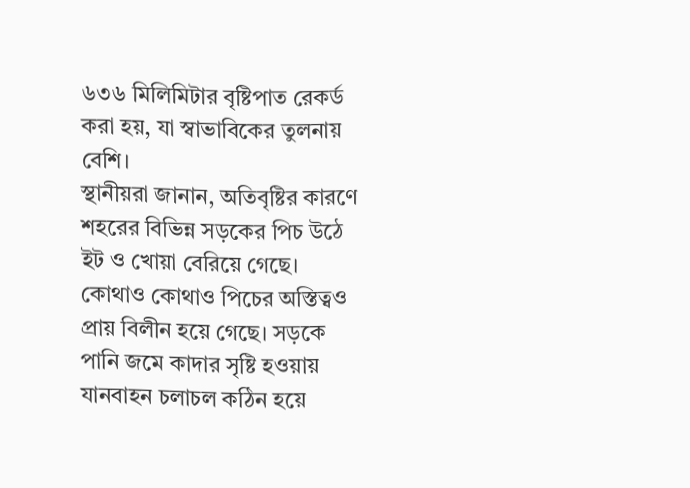৬৩৬ মিলিমিটার বৃষ্টিপাত রেকর্ড করা হয়, যা স্বাভাবিকের তুলনায় বেশি।
স্থানীয়রা জানান, অতিবৃষ্টির কারণে শহরের বিভিন্ন সড়কের পিচ উঠে ইট ও খোয়া বেরিয়ে গেছে। কোথাও কোথাও পিচের অস্তিত্বও প্রায় বিলীন হয়ে গেছে। সড়কে পানি জমে কাদার সৃষ্টি হওয়ায় যানবাহন চলাচল কঠিন হয়ে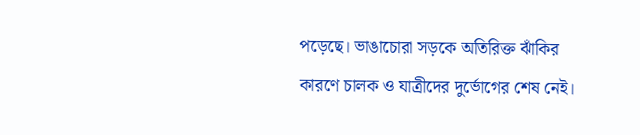পড়েছে। ভাঙাচোরা সড়কে অতিরিক্ত ঝাঁকির কারণে চালক ও যাত্রীদের দুর্ভোগের শেষ নেই।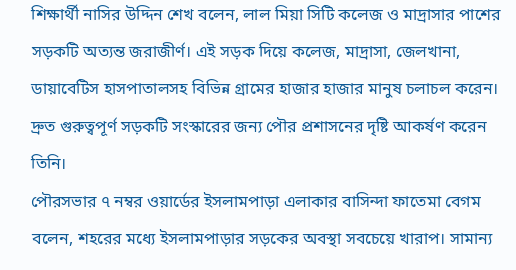শিক্ষার্থী নাসির উদ্দিন শেখ বলেন, লাল মিয়া সিটি কলেজ ও মাদ্রাসার পাশের সড়কটি অত্যন্ত জরাজীর্ণ। এই সড়ক দিয়ে কলেজ, মাদ্রাসা, জেলখানা, ডায়াবেটিস হাসপাতালসহ বিভিন্ন গ্রামের হাজার হাজার মানুষ চলাচল করেন। দ্রুত গুরুত্বপূর্ণ সড়কটি সংস্কারের জন্য পৌর প্রশাসনের দৃষ্টি আকর্ষণ করেন তিনি।
পৌরসভার ৭ নম্বর ওয়ার্ডের ইসলামপাড়া এলাকার বাসিন্দা ফাতেমা বেগম বলেন, শহরের মধ্যে ইসলামপাড়ার সড়কের অবস্থা সবচেয়ে খারাপ। সামান্য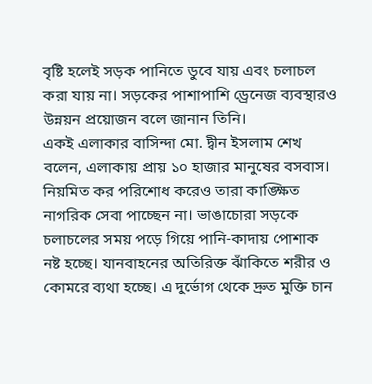বৃষ্টি হলেই সড়ক পানিতে ডুবে যায় এবং চলাচল করা যায় না। সড়কের পাশাপাশি ড্রেনেজ ব্যবস্থারও উন্নয়ন প্রয়োজন বলে জানান তিনি।
একই এলাকার বাসিন্দা মো. দ্বীন ইসলাম শেখ বলেন, এলাকায় প্রায় ১০ হাজার মানুষের বসবাস। নিয়মিত কর পরিশোধ করেও তারা কাঙ্ক্ষিত নাগরিক সেবা পাচ্ছেন না। ভাঙাচোরা সড়কে চলাচলের সময় পড়ে গিয়ে পানি-কাদায় পোশাক নষ্ট হচ্ছে। যানবাহনের অতিরিক্ত ঝাঁকিতে শরীর ও কোমরে ব্যথা হচ্ছে। এ দুর্ভোগ থেকে দ্রুত মুক্তি চান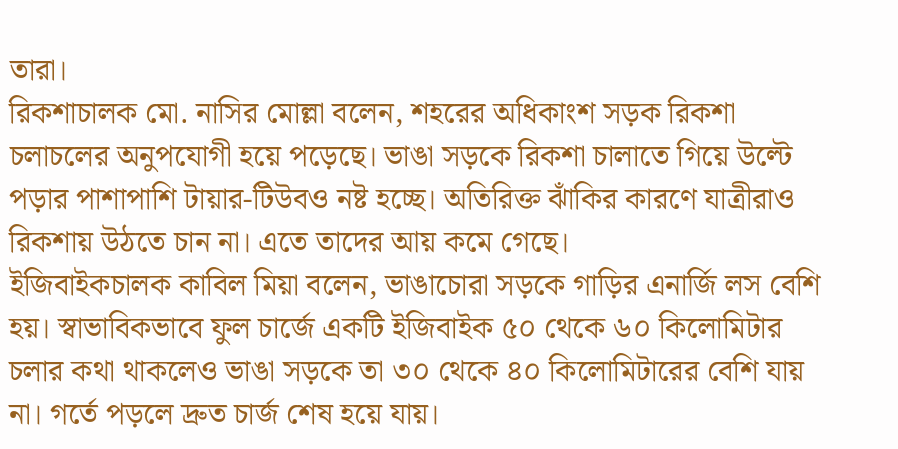তারা।
রিকশাচালক মো. নাসির মোল্লা বলেন, শহরের অধিকাংশ সড়ক রিকশা চলাচলের অনুপযোগী হয়ে পড়েছে। ভাঙা সড়কে রিকশা চালাতে গিয়ে উল্টে পড়ার পাশাপাশি টায়ার-টিউবও নষ্ট হচ্ছে। অতিরিক্ত ঝাঁকির কারণে যাত্রীরাও রিকশায় উঠতে চান না। এতে তাদের আয় কমে গেছে।
ইজিবাইকচালক কাবিল মিয়া বলেন, ভাঙাচোরা সড়কে গাড়ির এনার্জি লস বেশি হয়। স্বাভাবিকভাবে ফুল চার্জে একটি ইজিবাইক ৫০ থেকে ৬০ কিলোমিটার চলার কথা থাকলেও ভাঙা সড়কে তা ৩০ থেকে ৪০ কিলোমিটারের বেশি যায় না। গর্তে পড়লে দ্রুত চার্জ শেষ হয়ে যায়।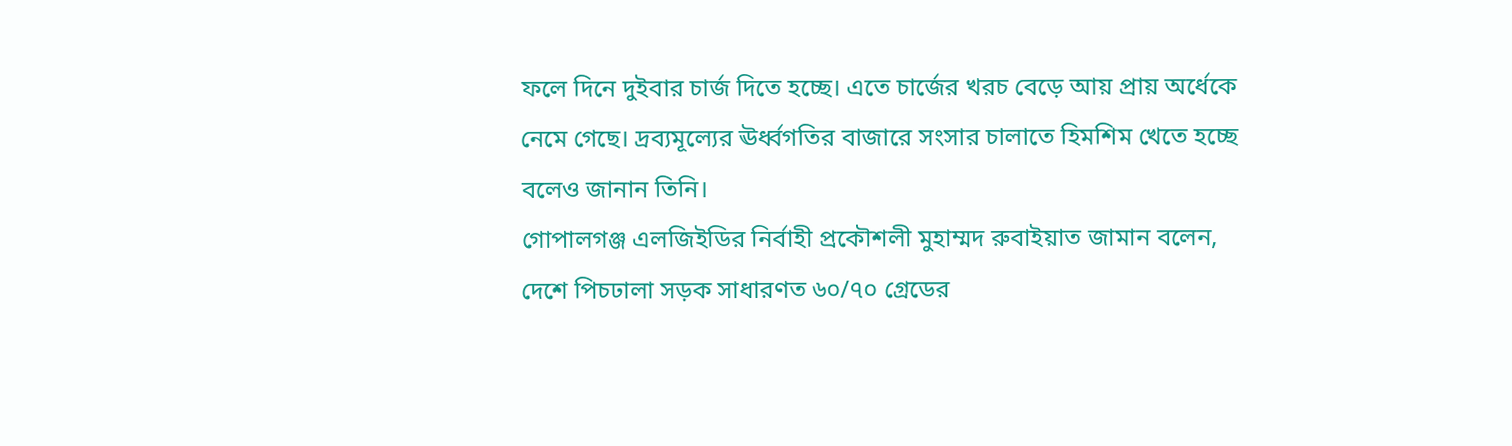ফলে দিনে দুইবার চার্জ দিতে হচ্ছে। এতে চার্জের খরচ বেড়ে আয় প্রায় অর্ধেকে নেমে গেছে। দ্রব্যমূল্যের ঊর্ধ্বগতির বাজারে সংসার চালাতে হিমশিম খেতে হচ্ছে বলেও জানান তিনি।
গোপালগঞ্জ এলজিইডির নির্বাহী প্রকৌশলী মুহাম্মদ রুবাইয়াত জামান বলেন, দেশে পিচঢালা সড়ক সাধারণত ৬০/৭০ গ্রেডের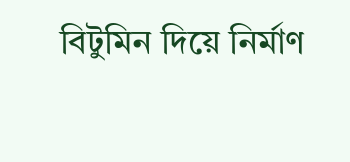বিটুমিন দিয়ে নির্মাণ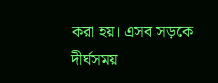করা হয়। এসব সড়কে দীর্ঘসময়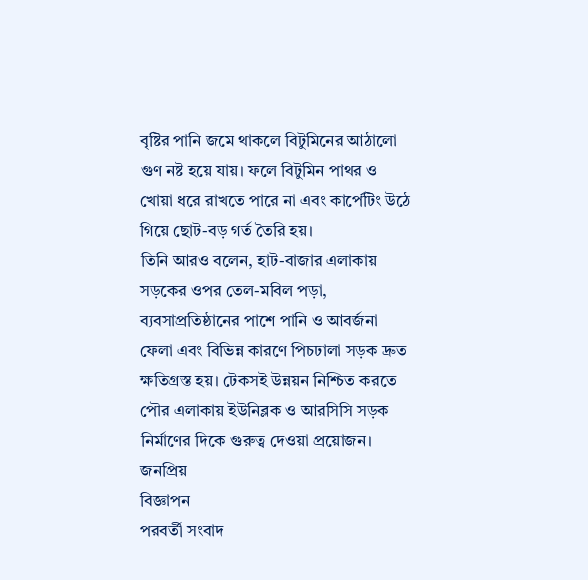বৃষ্টির পানি জমে থাকলে বিটুমিনের আঠালো গুণ নষ্ট হয়ে যায়। ফলে বিটুমিন পাথর ও খোয়া ধরে রাখতে পারে না এবং কার্পেটিং উঠে গিয়ে ছোট-বড় গর্ত তৈরি হয়।
তিনি আরও বলেন, হাট-বাজার এলাকায় সড়কের ওপর তেল-মবিল পড়া, ব্যবসাপ্রতিষ্ঠানের পাশে পানি ও আবর্জনা ফেলা এবং বিভিন্ন কারণে পিচঢালা সড়ক দ্রুত ক্ষতিগ্রস্ত হয়। টেকসই উন্নয়ন নিশ্চিত করতে পৌর এলাকায় ইউনিব্লক ও আরসিসি সড়ক নির্মাণের দিকে গুরুত্ব দেওয়া প্রয়োজন।
জনপ্রিয়
বিজ্ঞাপন
পরবর্তী সংবাদ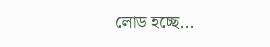লোড হচ্ছে...